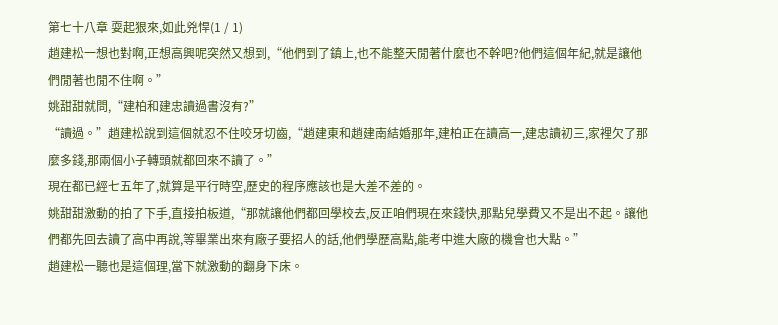第七十八章 耍起狠來,如此兇悍(1 / 1)
趙建松一想也對啊,正想高興呢突然又想到,“他們到了鎮上,也不能整天閒著什麼也不幹吧?他們這個年紀,就是讓他們閒著也閒不住啊。”
姚甜甜就問,“建柏和建忠讀過書沒有?”
“讀過。”趙建松說到這個就忍不住咬牙切齒,“趙建東和趙建南結婚那年,建柏正在讀高一,建忠讀初三,家裡欠了那麼多錢,那兩個小子轉頭就都回來不讀了。”
現在都已經七五年了,就算是平行時空,歷史的程序應該也是大差不差的。
姚甜甜激動的拍了下手,直接拍板道,“那就讓他們都回學校去,反正咱們現在來錢快,那點兒學費又不是出不起。讓他們都先回去讀了高中再說,等畢業出來有廠子要招人的話,他們學歷高點,能考中進大廠的機會也大點。”
趙建松一聽也是這個理,當下就激動的翻身下床。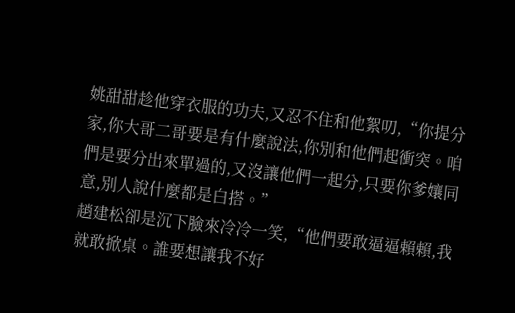姚甜甜趁他穿衣服的功夫,又忍不住和他絮叨,“你提分家,你大哥二哥要是有什麼說法,你別和他們起衝突。咱們是要分出來單過的,又沒讓他們一起分,只要你爹孃同意,別人說什麼都是白搭。”
趙建松卻是沉下臉來冷冷一笑,“他們要敢逼逼賴賴,我就敢掀桌。誰要想讓我不好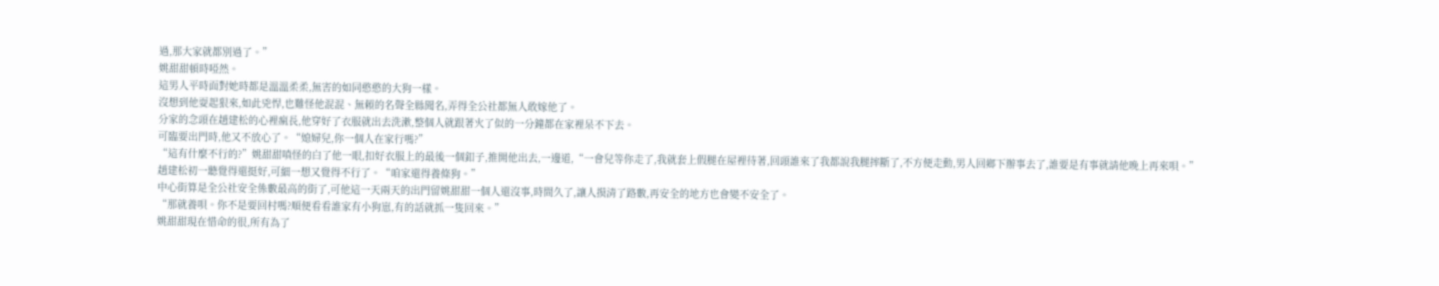過,那大家就都別過了。”
姚甜甜頓時啞然。
這男人平時面對她時都是溫溫柔柔,無害的如同憨憨的大狗一樣。
沒想到他耍起狠來,如此兇悍,也難怪他混混、無賴的名聲全縣聞名,弄得全公社都無人敢嫁他了。
分家的念頭在趙建松的心裡瘋長,他穿好了衣服就出去洗漱,整個人就跟著火了似的一分鐘都在家裡呆不下去。
可臨要出門時,他又不放心了。“媳婦兒,你一個人在家行嗎?”
“這有什麼不行的?”姚甜甜嗔怪的白了他一眼,扣好衣服上的最後一個釦子,推開他出去,一邊道,“一會兒等你走了,我就套上假腿在屋裡待著,回頭誰來了我都說我腿摔斷了,不方便走動,男人回鄉下辦事去了,誰要是有事就請他晚上再來唄。”
趙建松初一聽覺得還挺好,可細一想又覺得不行了。“咱家還得養條狗。”
中心街算是全公社安全係數最高的街了,可他這一天兩天的出門留姚甜甜一個人還沒事,時間久了,讓人摸清了路數,再安全的地方也會變不安全了。
“那就養唄。你不是要回村嗎?順便看看誰家有小狗崽,有的話就抓一隻回來。”
姚甜甜現在惜命的很,所有為了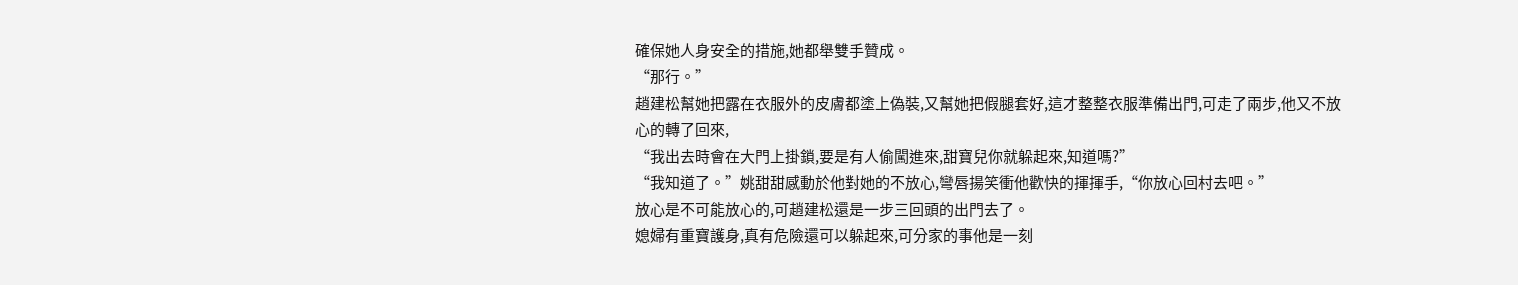確保她人身安全的措施,她都舉雙手贊成。
“那行。”
趙建松幫她把露在衣服外的皮膚都塗上偽裝,又幫她把假腿套好,這才整整衣服準備出門,可走了兩步,他又不放心的轉了回來,
“我出去時會在大門上掛鎖,要是有人偷闖進來,甜寶兒你就躲起來,知道嗎?”
“我知道了。”姚甜甜感動於他對她的不放心,彎唇揚笑衝他歡快的揮揮手,“你放心回村去吧。”
放心是不可能放心的,可趙建松還是一步三回頭的出門去了。
媳婦有重寶護身,真有危險還可以躲起來,可分家的事他是一刻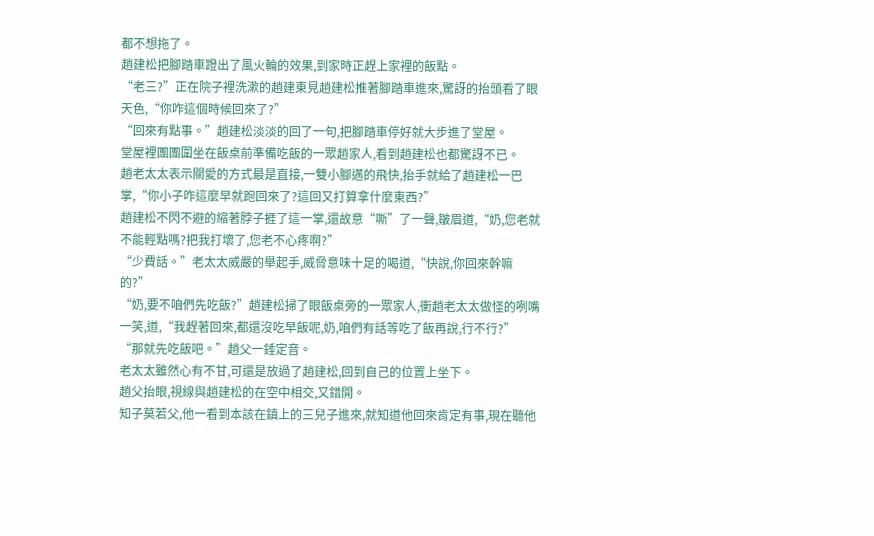都不想拖了。
趙建松把腳踏車蹬出了風火輪的效果,到家時正趕上家裡的飯點。
“老三?”正在院子裡洗漱的趙建東見趙建松推著腳踏車進來,驚訝的抬頭看了眼天色,“你咋這個時候回來了?”
“回來有點事。”趙建松淡淡的回了一句,把腳踏車停好就大步進了堂屋。
堂屋裡團團圍坐在飯桌前準備吃飯的一眾趙家人,看到趙建松也都驚訝不已。
趙老太太表示關愛的方式最是直接,一雙小腳邁的飛快,抬手就給了趙建松一巴掌,“你小子咋這麼早就跑回來了?這回又打算拿什麼東西?”
趙建松不閃不避的縮著脖子捱了這一掌,還故意“嘶”了一聲,皺眉道,“奶,您老就不能輕點嗎?把我打壞了,您老不心疼啊?”
“少費話。”老太太威嚴的舉起手,威脅意味十足的喝道,“快說,你回來幹嘛的?”
“奶,要不咱們先吃飯?”趙建松掃了眼飯桌旁的一眾家人,衝趙老太太做怪的咧嘴一笑,道,“我趕著回來,都還沒吃早飯呢,奶,咱們有話等吃了飯再說,行不行?”
“那就先吃飯吧。”趙父一錘定音。
老太太雖然心有不甘,可還是放過了趙建松,回到自己的位置上坐下。
趙父抬眼,視線與趙建松的在空中相交,又錯開。
知子莫若父,他一看到本該在鎮上的三兒子進來,就知道他回來肯定有事,現在聽他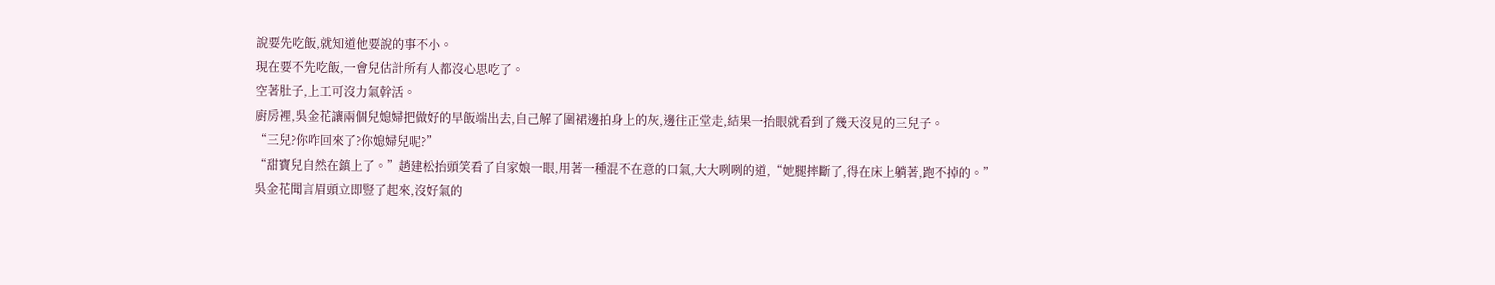說要先吃飯,就知道他要說的事不小。
現在要不先吃飯,一會兒估計所有人都沒心思吃了。
空著肚子,上工可沒力氣幹活。
廚房裡,吳金花讓兩個兒媳婦把做好的早飯端出去,自己解了圍裙邊拍身上的灰,邊往正堂走,結果一抬眼就看到了幾天沒見的三兒子。
“三兒?你咋回來了?你媳婦兒呢?”
“甜寶兒自然在鎮上了。”趙建松抬頭笑看了自家娘一眼,用著一種混不在意的口氣,大大咧咧的道,“她腿摔斷了,得在床上躺著,跑不掉的。”
吳金花聞言眉頭立即豎了起來,沒好氣的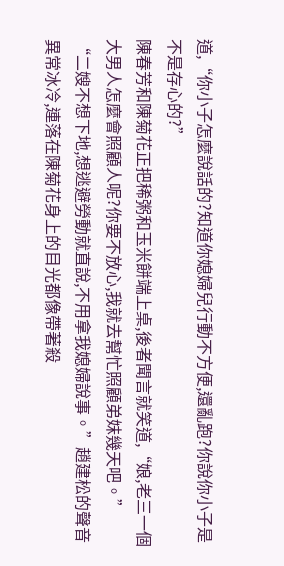道,“你小子怎麼說話的?知道你媳婦兒行動不方便,還亂跑?你說你小子是不是存心的?”
陳春芳和陳菊花正把稀粥和玉米餅端上桌,後者聞言就笑道,“娘,老三一個大男人怎麼會照顧人呢?你要不放心,我就去幫忙照顧弟妹幾天吧。”
“二嫂不想下地,想逃避勞動就直說,不用拿我媳婦說事。”趙建松的聲音異常冰冷,連落在陳菊花身上的目光都像帶著殺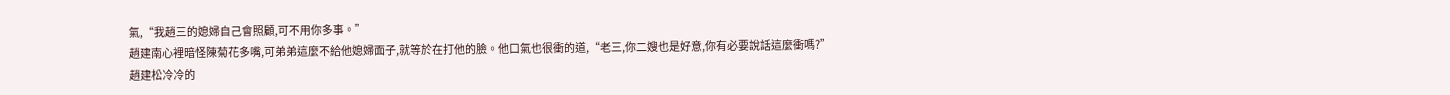氣,“我趙三的媳婦自己會照顧,可不用你多事。”
趙建南心裡暗怪陳菊花多嘴,可弟弟這麼不給他媳婦面子,就等於在打他的臉。他口氣也很衝的道,“老三,你二嫂也是好意,你有必要說話這麼衝嗎?”
趙建松冷冷的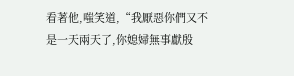看著他,嗤笑道,“我厭惡你們又不是一天兩天了,你媳婦無事獻殷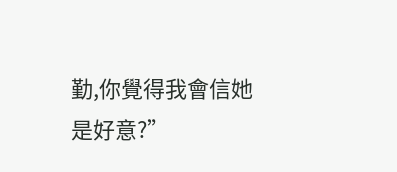勤,你覺得我會信她是好意?”